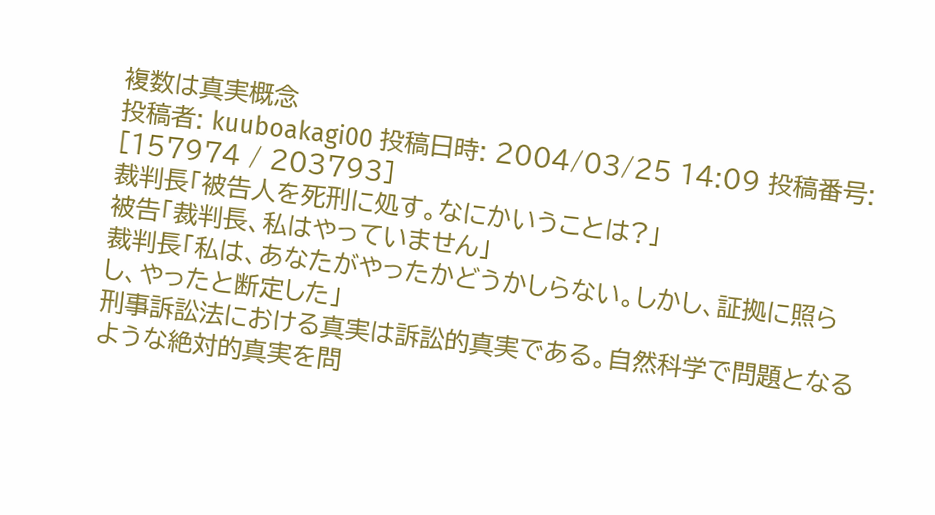複数は真実概念
投稿者: kuuboakagi00 投稿日時: 2004/03/25 14:09 投稿番号: [157974 / 203793]
裁判長「被告人を死刑に処す。なにかいうことは?」
被告「裁判長、私はやっていません」
裁判長「私は、あなたがやったかどうかしらない。しかし、証拠に照らし、やったと断定した」
刑事訴訟法における真実は訴訟的真実である。自然科学で問題となるような絶対的真実を問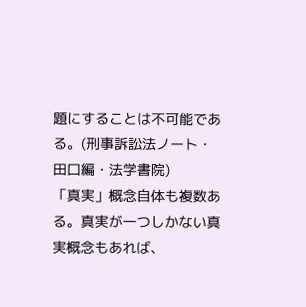題にすることは不可能である。(刑事訴訟法ノート・田口編・法学書院)
「真実」概念自体も複数ある。真実が一つしかない真実概念もあれば、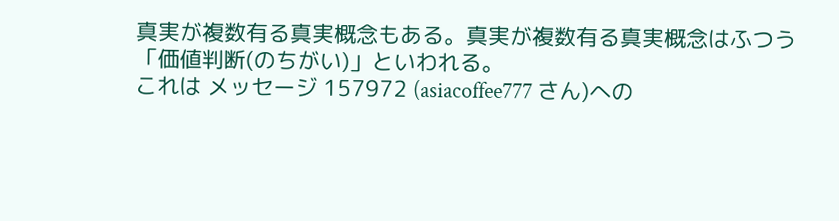真実が複数有る真実概念もある。真実が複数有る真実概念はふつう「価値判断(のちがい)」といわれる。
これは メッセージ 157972 (asiacoffee777 さん)への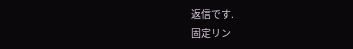返信です.
固定リン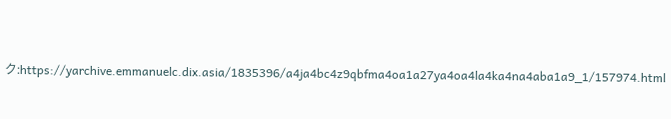ク:https://yarchive.emmanuelc.dix.asia/1835396/a4ja4bc4z9qbfma4oa1a27ya4oa4la4ka4na4aba1a9_1/157974.html